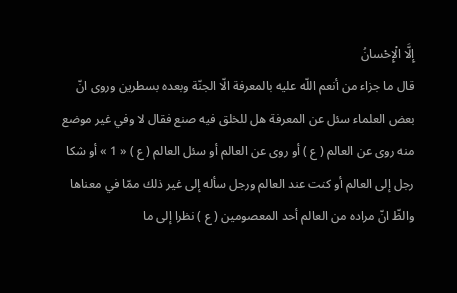إِلَّا الْإِحْسانُ
قال ما جزاء من أنعم اللّه عليه بالمعرفة الّا الجنّة وبعده بسطرين وروى انّ بعض العلماء سئل عن المعرفة هل للخلق فيه صنع فقال لا وفي غير موضع منه روى عن العالم ( ع ) أو روى عن العالم أو سئل العالم ( ع ) « 1 » أو شكا رجل إلى العالم أو كنت عند العالم ورجل سأله إلى غير ذلك ممّا في معناها والظّ انّ مراده من العالم أحد المعصومين ( ع ) نظرا إلى ما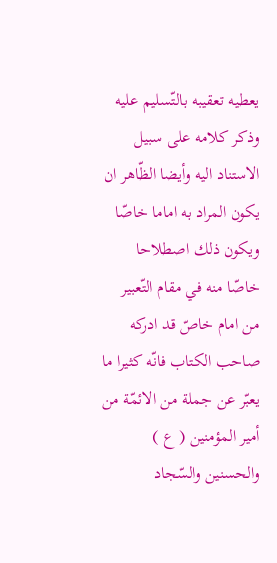يعطيه تعقيبه بالتّسليم عليه وذكر كلامه على سبيل الاستناد اليه وأيضا الظّاهر ان يكون المراد به اماما خاصّا ويكون ذلك اصطلاحا خاصّا منه في مقام التّعبير من امام خاصّ قد ادركه صاحب الكتاب فانّه كثيرا ما يعبّر عن جملة من الائمّة من أمير المؤمنين ( ع ) والحسنين والسّجاد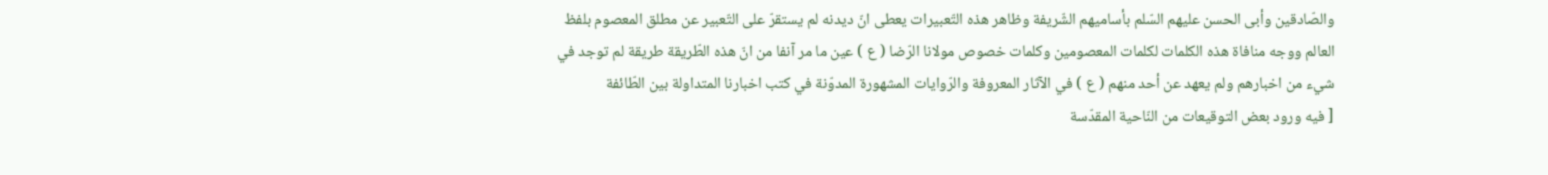والصّادقين وأبى الحسن عليهم السّلم بأساميهم الشّريفة وظاهر هذه التّعبيرات يعطى انّ ديدنه لم يستقرّ على التّعبير عن مطلق المعصوم بلفظ العالم ووجه منافاة هذه الكلمات لكلمات المعصومين وكلمات خصوص مولانا الرّضا ( ع ) عين ما مر آنفا من انّ هذه الطّريقة طريقة لم توجد في شيء من اخبارهم ولم يعهد عن أحد منهم ( ع ) في الآثار المعروفة والرّوايات المشهورة المدوّنة في كتب اخبارنا المتداولة بين الطّائفة
[ فيه ورود بعض التوقيعات من النّاحية المقدّسة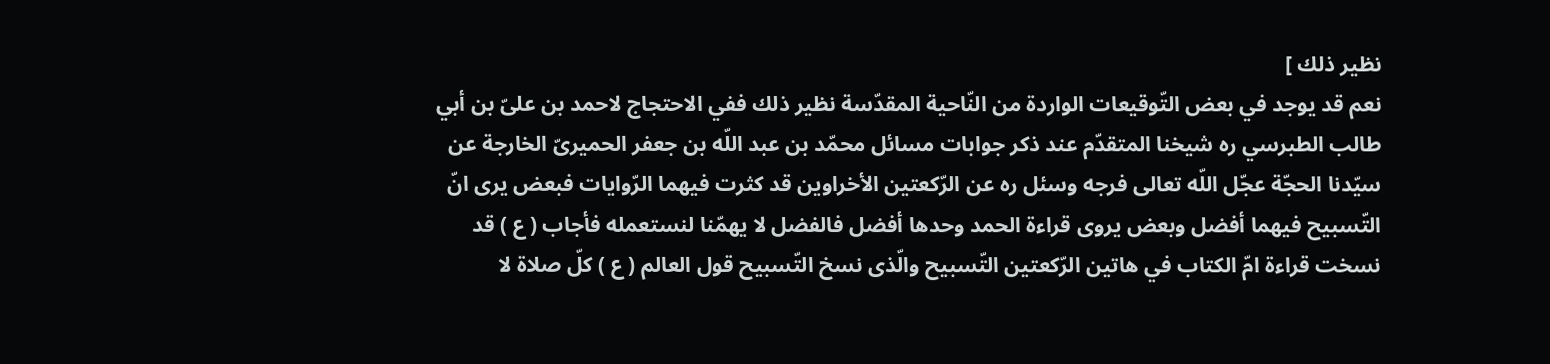نظير ذلك ]
نعم قد يوجد في بعض التّوقيعات الواردة من النّاحية المقدّسة نظير ذلك ففي الاحتجاج لاحمد بن علىّ بن أبي طالب الطبرسي ره شيخنا المتقدّم عند ذكر جوابات مسائل محمّد بن عبد اللّه بن جعفر الحميرىّ الخارجة عن سيّدنا الحجّة عجّل اللّه تعالى فرجه وسئل ره عن الرّكعتين الأخراوين قد كثرت فيهما الرّوايات فبعض يرى انّ التّسبيح فيهما أفضل وبعض يروى قراءة الحمد وحدها أفضل فالفضل لا يهمّنا لنستعمله فأجاب ( ع ) قد نسخت قراءة امّ الكتاب في هاتين الرّكعتين التّسبيح والّذى نسخ التّسبيح قول العالم ( ع ) كلّ صلاة لا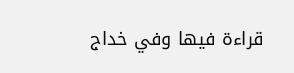قراءة فيها وفي خداج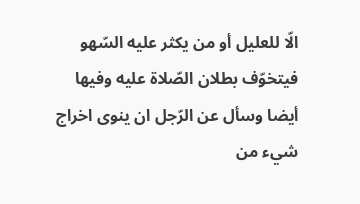الّا للعليل أو من يكثر عليه السّهو فيتخوّف بطلان الصّلاة عليه وفيها أيضا وسأل عن الرّجل ان ينوى اخراج شيء من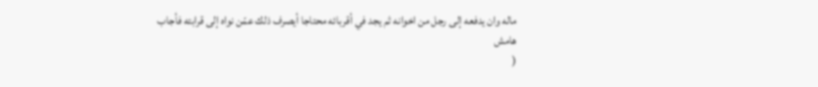ماله وان يدفعه إلى رجل من اخوانه ثم يجد في أقربائه محتاجا أيصرف ذلك عمّن نواه إلى قرابته فأجاب
هامش
(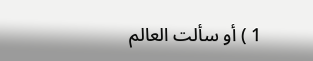1 ) أو سألت العالم